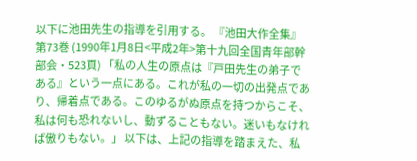以下に池田先生の指導を引用する。 『池田大作全集』第73巻 (1990年1月8日<平成2年>第十九回全国青年部幹部会・523頁) 「私の人生の原点は『戸田先生の弟子である』という一点にある。これが私の一切の出発点であり、帰着点である。このゆるがぬ原点を持つからこそ、私は何も恐れないし、動ずることもない。迷いもなければ傲りもない。」 以下は、上記の指導を踏まえた、私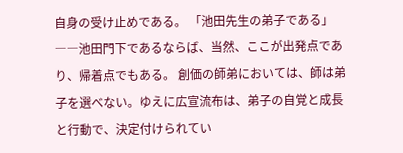自身の受け止めである。 「池田先生の弟子である」――池田門下であるならば、当然、ここが出発点であり、帰着点でもある。 創価の師弟においては、師は弟子を選べない。ゆえに広宣流布は、弟子の自覚と成長と行動で、決定付けられてい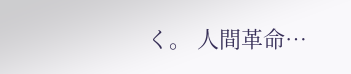く。 人間革命…